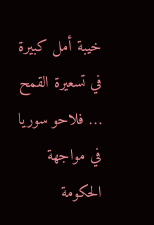خيبة أمل كبيرة في تسعيرة القمح … فلاحو سوريا في مواجهة الحكومة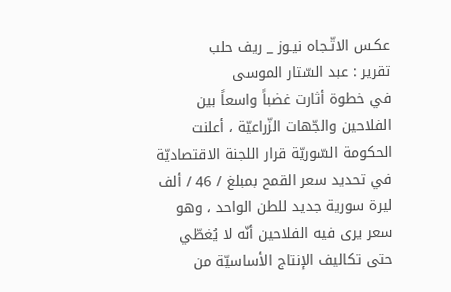عكـس الاتّـجاه نيـوز _ ريف حلب
تقرير : عبد السّتار الموسى
في خطوة أثارت غضباً واسعاً بين الفلاحين والجّهات الزّراعيّة ، أعلنت الحكومة السّوريّة قرار اللجنة الاقتصاديّة في تحديد سعر القمح بمبلغ / 46 / ألف ليرة سورية جديد للطن الواحد ، وهو سعر يرى فيه الفلاحين أنّه لا يُغطّي حتى تكاليف الإنتاج الأساسيّة من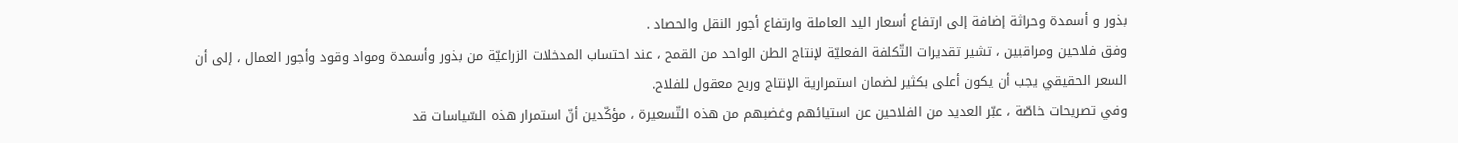بذور و أسمدة وحراثة إضافة إلى ارتفاع أسعار اليد العاملة وارتفاع أجور النقل والحصاد .
وفق فلاحين ومراقبين ، تشير تقديرات التّكلفة الفعليّة لإنتاج الطن الواحد من القمح ، عند احتساب المدخلات الزراعيّة من بذور وأسمدة ومواد وقود وأجور العمال ، إلى أن السعر الحقيقي يجب أن يكون أعلى بكثير لضمان استمرارية الإنتاج وربح معقول للفلاح.
وفي تصريحات خاصّة ، عبّر العديد من الفلاحين عن استيائهم وغضبهم من هذه التّسعيرة ، مؤكّدين أنّ استمرار هذه السّياسات قد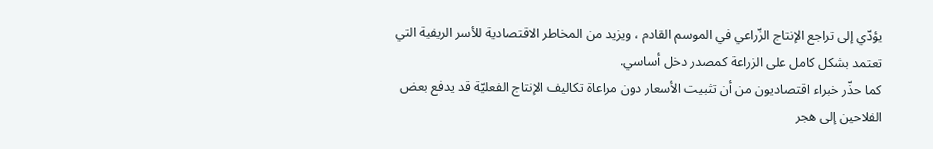يؤدّي إلى تراجع الإنتاج الزّراعي في الموسم القادم ، ويزيد من المخاطر الاقتصادية للأسر الريفية التي تعتمد بشكل كامل على الزراعة كمصدر دخل أساسي.
كما حذّر خبراء اقتصاديون من أن تثبيت الأسعار دون مراعاة تكاليف الإنتاج الفعليّة قد يدفع بعض الفلاحين إلى هجر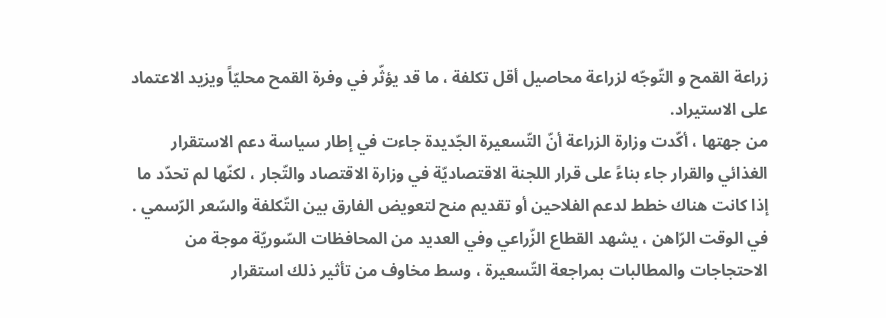زراعة القمح و التّوجّه لزراعة محاصيل أقل تكلفة ، ما قد يؤثّر في وفرة القمح محليّاً ويزيد الاعتماد على الاستيراد.
من جهتها ، أكّدت وزارة الزراعة أنّ التّسعيرة الجّديدة جاءت في إطار سياسة دعم الاستقرار الغذائي والقرار جاء بناءً على قرار اللجنة الاقتصاديّة في وزارة الاقتصاد والتّجار ، لكنّها لم تحدّد ما إذا كانت هناك خطط لدعم الفلاحين أو تقديم منح لتعويض الفارق بين التّكلفة والسّعر الرّسمي .
في الوقت الرّاهن ، يشهد القطاع الزّراعي وفي العديد من المحافظات السّوريّة موجة من الاحتجاجات والمطالبات بمراجعة التّسعيرة ، وسط مخاوف من تأثير ذلك استقرار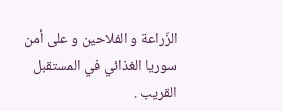الزّراعة و الفلاحين و على أمن سوريا الغذائي في المستقبل القريب .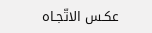عكـس الاتّجـاه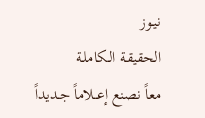نيـوز
الحقيقـة الـكاملـة
معاً نصنع إعــلاماً جـديداً